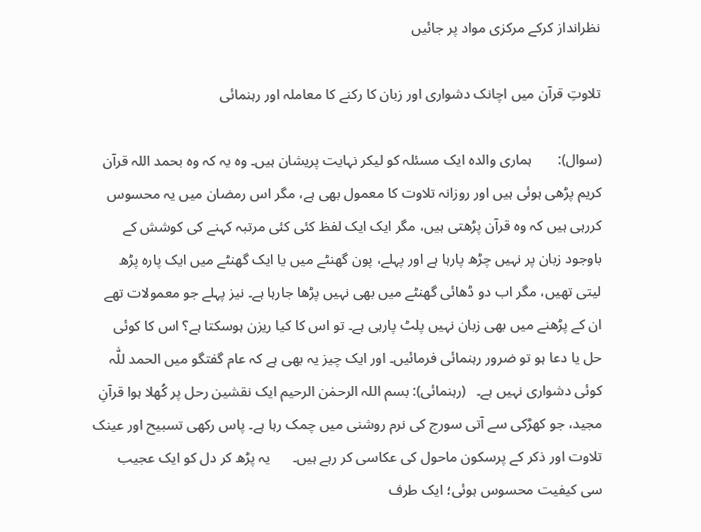نظرانداز کرکے مرکزی مواد پر جائیں

تلاوتِ قرآن میں اچانک دشواری اور زبان کا رکنے کا معاملہ اور رہنمائی

(سوال):       ہماری والدہ ایک مسئلہ کو لیکر نہایت پریشان ہیں۔ وہ یہ کہ وہ بحمد اللہ قرآن کریم پڑھی ہوئی ہیں اور روزانہ تلاوت کا معمول بھی ہے، مگر اس رمضان میں یہ محسوس کررہی ہیں کہ وہ قرآن پڑھتی ہیں، مگر ایک ایک لفظ کئی کئی مرتبہ کہنے کی کوشش کے باوجود زبان پر نہیں چڑھ پارہا ہے اور پہلے، پون گھنٹے میں یا ایک گھنٹے میں ایک پارہ پڑھ لیتی تھیں، مگر اب دو ڈھائی گھنٹے میں بھی نہیں پڑھا جارہا ہے۔ نیز پہلے جو معمولات تھے ان کے پڑھنے میں بھی زبان نہیں پلٹ پارہی ہے۔ تو اس کا کیا ریزن ہوسکتا ہے؟ اس کا کوئی حل یا دعا ہو تو ضرور رہنمائی فرمائیں۔ اور ایک چیز یہ بھی ہے کہ عام گفتگو میں الحمد للّٰہ کوئی دشواری نہیں ہے۔   (رہنمائی): بسم اللہ الرحمٰن الرحیم ایک نقشین رحل پر کُھلا ہوا قرآنِ مجید، جو کھڑکی سے آتی سورج کی نرم روشنی میں چمک رہا ہے۔ پاس رکھی تسبیح اور عینک تلاوت اور ذکر کے پرسکون ماحول کی عکاسی کر رہے ہیں۔      یہ پڑھ کر دل کو ایک عجیب سی کیفیت محسوس ہوئی؛ ایک طرف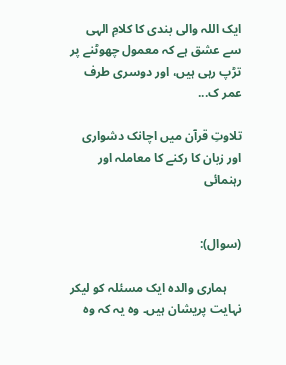ایک اللہ والی بندی کا کلامِ الہی سے عشق ہے کہ معمول چھوٹنے پر تڑپ رہی ہیں، اور دوسری طرف عمر ک...

تلاوتِ قرآن میں اچانک دشواری اور زبان کا رکنے کا معاملہ اور رہنمائی


(سوال):

     ہماری والدہ ایک مسئلہ کو لیکر نہایت پریشان ہیں۔ وہ یہ کہ وہ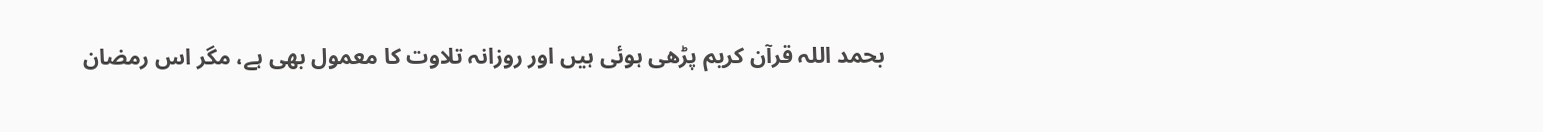بحمد اللہ قرآن کریم پڑھی ہوئی ہیں اور روزانہ تلاوت کا معمول بھی ہے، مگر اس رمضان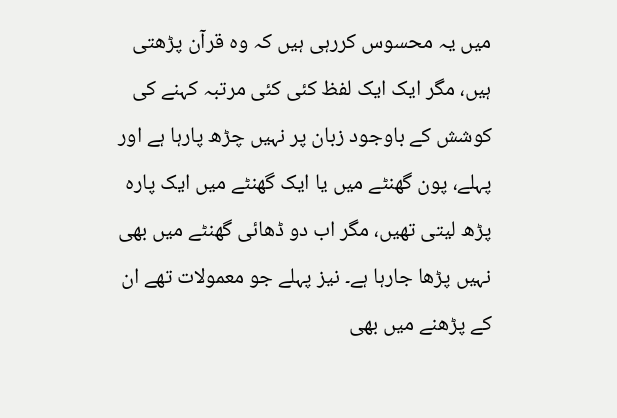میں یہ محسوس کررہی ہیں کہ وہ قرآن پڑھتی ہیں، مگر ایک ایک لفظ کئی کئی مرتبہ کہنے کی کوشش کے باوجود زبان پر نہیں چڑھ پارہا ہے اور پہلے، پون گھنٹے میں یا ایک گھنٹے میں ایک پارہ پڑھ لیتی تھیں، مگر اب دو ڈھائی گھنٹے میں بھی نہیں پڑھا جارہا ہے۔ نیز پہلے جو معمولات تھے ان کے پڑھنے میں بھی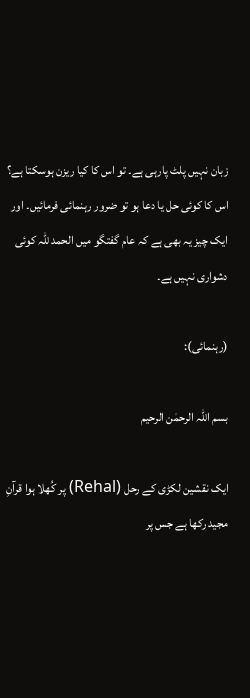زبان نہیں پلٹ پارہی ہے۔ تو اس کا کیا ریزن ہوسکتا ہے؟ اس کا کوئی حل یا دعا ہو تو ضرور رہنمائی فرمائیں۔ اور ایک چیز یہ بھی ہے کہ عام گفتگو میں الحمد للّٰہ کوئی دشواری نہیں ہے۔

(رہنمائی):

بسم اللہ الرحمٰن الرحیم

ایک نقشین لکڑی کے رحل (Rehal) پر کُھلا ہوا قرآنِ مجید رکھا ہے جس پر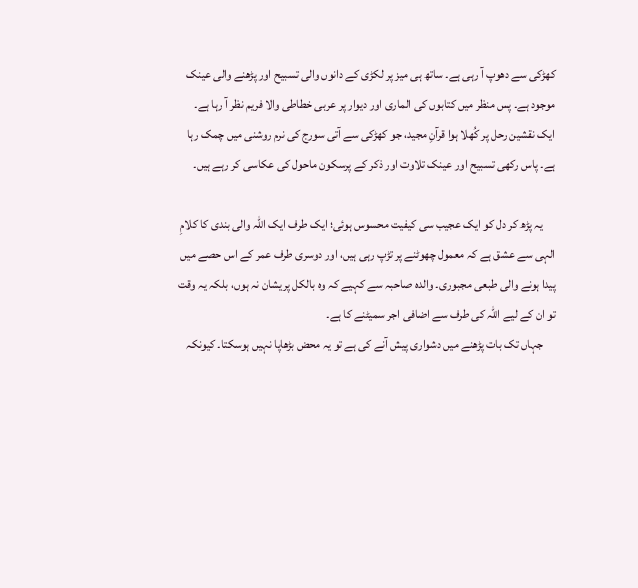کھڑکی سے دھوپ آ رہی ہے۔ ساتھ ہی میز پر لکڑی کے دانوں والی تسبیح اور پڑھنے والی عینک موجود ہے۔ پس منظر میں کتابوں کی الماری اور دیوار پر عربی خطاطی والا فریم نظر آ رہا ہے۔
ایک نقشین رحل پر کُھلا ہوا قرآنِ مجید، جو کھڑکی سے آتی سورج کی نرم روشنی میں چمک رہا ہے۔ پاس رکھی تسبیح اور عینک تلاوت اور ذکر کے پرسکون ماحول کی عکاسی کر رہے ہیں۔

     یہ پڑھ کر دل کو ایک عجیب سی کیفیت محسوس ہوئی؛ ایک طرف ایک اللہ والی بندی کا کلامِ الہی سے عشق ہے کہ معمول چھوٹنے پر تڑپ رہی ہیں، اور دوسری طرف عمر کے اس حصے میں پیدا ہونے والی طبعی مجبوری۔ والدہ صاحبہ سے کہیے کہ وہ بالکل پریشان نہ ہوں، بلکہ یہ وقت تو ان کے لیے اللہ کی طرف سے اضافی اجر سمیٹنے کا ہے۔
     جہاں تک بات پڑھنے میں دشواری پیش آنے کی ہے تو یہ محض بڑھاپا نہیں ہوسکتا۔ کیونکہ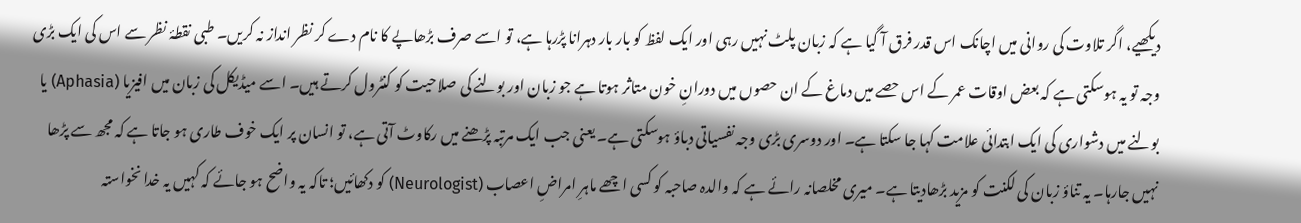دیکھیے، اگر تلاوت کی روانی میں اچانک اس قدر فرق آ گیا ہے کہ زبان پلٹ نہیں رہی اور ایک لفظ کو بار بار دہرانا پڑرہا ہے، تو اسے صرف بڑھاپے کا نام دے کر نظر انداز نہ کریں۔ طبی نقطۂ نظر سے اس کی ایک بڑی وجہ تو یہ ہوسکتی ہے کہ بعض اوقات عمر کے اس حصے میں دماغ کے ان حصوں میں دورانِ خون متاثر ہوتا ہے جو زبان اور بولنے کی صلاحیت کو کنٹرول کرتے ہیں۔ اسے میڈیکل کی زبان میں افیزیا (Aphasia) یا بولنے میں دشواری کی ایک ابتدائی علامت کہا جا سکتا ہے۔ اور دوسری بڑی وجہ نفسیاتی دباؤ ہوسکتی ہے۔ یعنی جب ایک مرتبہ پڑھنے میں رکاوٹ آتی ہے، تو انسان پر ایک خوف طاری ہو جاتا ہے کہ مجھ سے پڑھا نہیں جارہا۔ یہ تناؤ زبان کی لکنت کو مزید بڑھادیتا ہے۔ میری مخلصانہ رائے ہے کہ والدہ صاحبہ کو کسی اچھے ماہرِ امراضِ اعصاب (Neurologist) کو دکھائیں؛ تاکہ یہ واضح ہو جائے کہ کہیں یہ خدا نخواستہ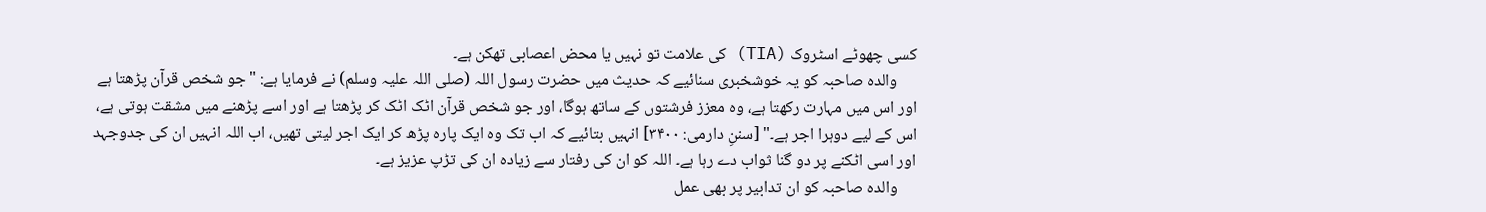کسی چھوٹے اسٹروک (TIA) کی علامت تو نہیں یا محض اعصابی تھکن ہے۔
     والدہ صاحبہ کو یہ خوشخبری سنائیے کہ حدیث میں حضرت رسول اللہ (صلی اللہ علیہ وسلم) نے فرمایا ہے: "جو شخص قرآن پڑھتا ہے اور اس میں مہارت رکھتا ہے، وہ معزز فرشتوں کے ساتھ ہوگا، اور جو شخص قرآن اٹک اٹک کر پڑھتا ہے اور اسے پڑھنے میں مشقت ہوتی ہے، اس کے لیے دوہرا اجر ہے۔" [سننِ دارمی: ۳۴۰۰] انہیں بتائیے کہ اب تک وہ ایک پارہ پڑھ کر ایک اجر لیتی تھیں، اب اللہ انہیں ان کی جدوجہد اور اسی اٹکنے پر دو گنا ثواب دے رہا ہے۔ اللہ کو ان کی رفتار سے زیادہ ان کی تڑپ عزیز ہے۔
     والدہ صاحبہ کو ان تدابیر پر بھی عمل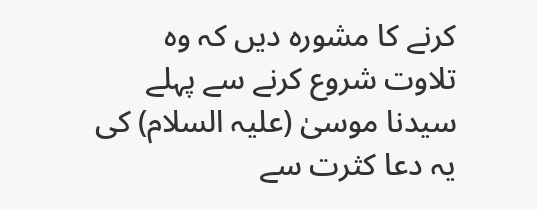کرنے کا مشورہ دیں کہ وہ تلاوت شروع کرنے سے پہلے سیدنا موسیٰ (علیہ السلام) کی یہ دعا کثرت سے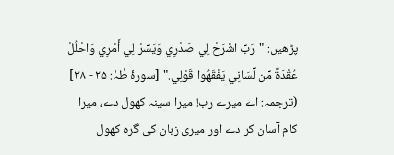پڑھیں: "رَبِّ اشْرَحْ لِي صَدْرِي وَيَسِّرْ لِي أَمْرِي وَاحْلُلْ عُقْدَةً مِّن لِّسَانِي يَفْقَهُوا قَوْلِي." [سورۂ طٰہٰ: ۲۵ - ۲۸] (ترجمہ: اے میرے رب! میرا سینہ کھول دے، میرا کام آسان کر دے اور میری زبان کی گرہ کھول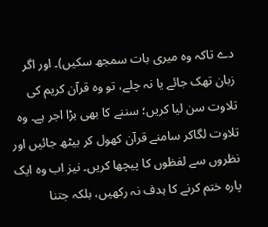دے تاکہ وہ میری بات سمجھ سکیں)۔ اور اگر زبان تھک جائے یا نہ چلے، تو وہ قرآن کریم کی تلاوت سن لیا کریں؛ سننے کا بھی بڑا اجر ہے۔ وہ تلاوت لگاکر سامنے قرآن کھول کر بیٹھ جائیں اور نظروں سے لفظوں کا پیچھا کریں۔ نیز اب وہ ایک پارہ ختم کرنے کا ہدف نہ رکھیں، بلکہ جتنا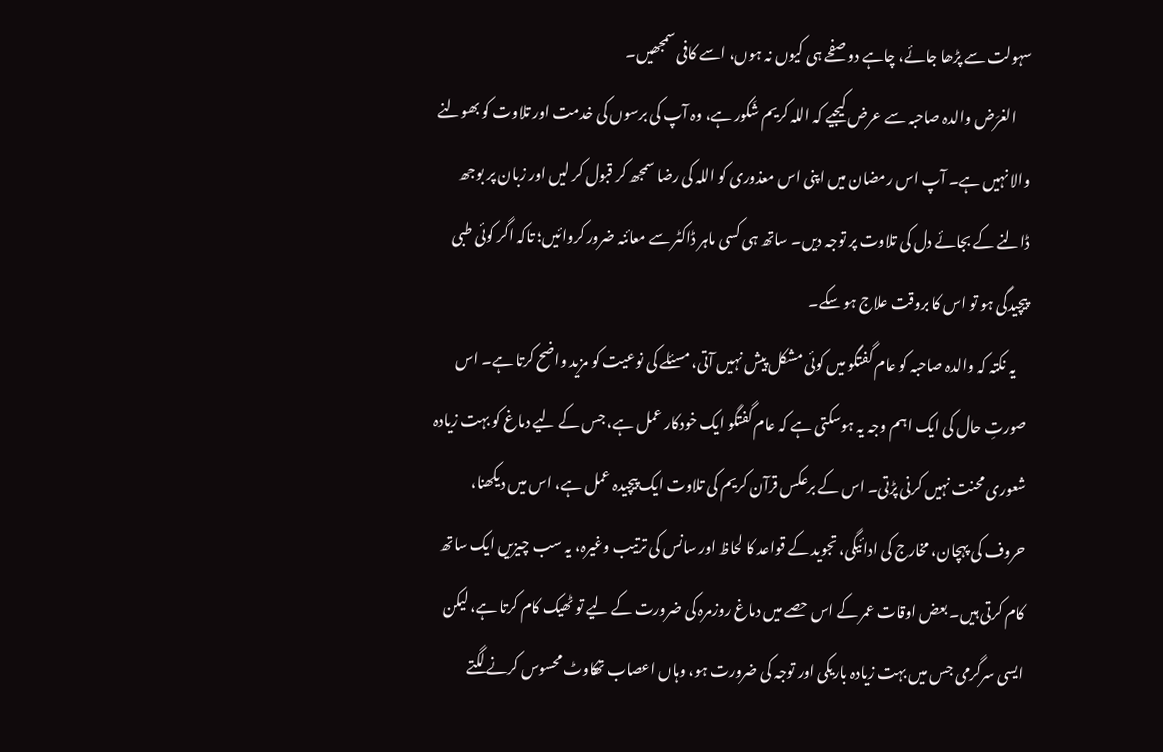سہولت سے پڑھا جائے، چاہے دو صفحے ہی کیوں نہ ہوں، اسے کافی سمجھیں۔
     الغرَض والدہ صاحبہ سے عرض کیجیے کہ اللہ کریم شَکور ہے، وہ آپ کی برسوں کی خدمت اور تلاوت کو بھولنے والا نہیں ہے۔ آپ اس رمضان میں اپنی اس معذوری کو اللہ کی رضا سمجھ کر قبول کر لیں اور زبان پر بوجھ ڈالنے کے بجائے دل کی تلاوت پر توجہ دیں۔ ساتھ ہی کسی ماہر ڈاکٹر سے معائنہ ضرور کروائیں؛ تاکہ اگر کوئی طبی پیچیدگی ہو تو اس کا بروقت علاج ہو سکے۔
    یہ نکتہ کہ والدہ صاحبہ کو عام گفتگو میں کوئی مشکل پیش نہیں آتی، مسئلے کی نوعیت کو مزید واضح کرتا ہے۔ اس صورتِ حال کی ایک اہم وجہ یہ ہوسکتی ہے کہ عام گفتگو ایک خودکار عمل ہے، جس کے لیے دماغ کو بہت زیادہ شعوری محنت نہیں کرنی پڑتی۔ اس کے برعکس قرآن کریم کی تلاوت ایک پیچیدہ عمل ہے، اس میں دیکھنا، حروف کی پہچان، مخارج کی ادائیگی، تجوید کے قواعد کا لحاظ اور سانس کی ترتیب وغیرہ، یہ سب چیزیں ایک ساتھ کام کرتی ہیں۔ بعض اوقات عمر کے اس حصے میں دماغ روزمرہ کی ضرورت کے لیے تو ٹھیک کام کرتا ہے، لیکن ایسی سرگرمی جس میں بہت زیادہ باریکی اور توجہ کی ضرورت ہو، وہاں اعصاب تھکاوٹ محسوس کرنے لگتے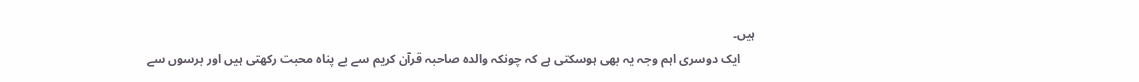ہیں۔
     ایک دوسری اہم وجہ یہ بھی ہوسکتی ہے کہ چونکہ والدہ صاحبہ قرآن کریم سے بے پناہ محبت رکھتی ہیں اور برسوں سے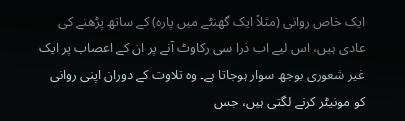ایک خاص روانی (مثلاً ایک گھنٹے میں پارہ) کے ساتھ پڑھنے کی عادی ہیں، اس لیے اب ذرا سی رکاوٹ آنے پر ان کے اعصاب پر ایک غیر شعوری بوجھ سوار ہوجاتا ہے۔ وہ تلاوت کے دوران اپنی روانی کو مونیٹر کرنے لگتی ہیں، جس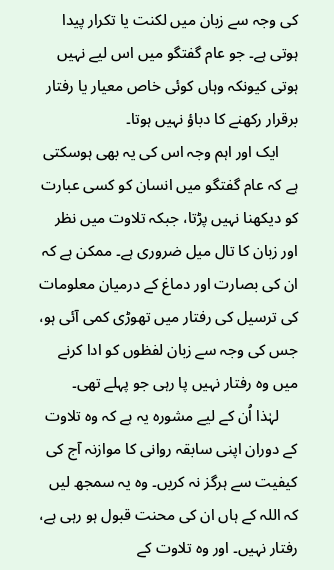کی وجہ سے زبان میں لکنت یا تکرار پیدا ہوتی ہے۔ جو عام گفتگو میں اس لیے نہیں ہوتی کیونکہ وہاں کوئی خاص معیار یا رفتار برقرار رکھنے کا دباؤ نہیں ہوتا۔
     ایک اور اہم وجہ اس کی یہ بھی ہوسکتی ہے کہ عام گفتگو میں انسان کو کسی عبارت کو دیکھنا نہیں پڑتا، جبکہ تلاوت میں نظر اور زبان کا تال میل ضروری ہے۔ ممکن ہے کہ ان کی بصارت اور دماغ کے درمیان معلومات کی ترسیل کی رفتار میں تھوڑی کمی آئی ہو، جس کی وجہ سے زبان لفظوں کو ادا کرنے میں وہ رفتار نہیں پا رہی جو پہلے تھی۔
     لہٰذا اُن کے لیے مشورہ یہ ہے کہ وہ تلاوت کے دوران اپنی سابقہ روانی کا موازنہ آج کی کیفیت سے ہرگز نہ کریں۔ وہ یہ سمجھ لیں کہ اللہ کے ہاں ان کی محنت قبول ہو رہی ہے، رفتار نہیں۔ اور وہ تلاوت کے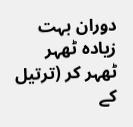دوران بہت زیادہ ٹھہر ٹھہر کر (ترتیل کے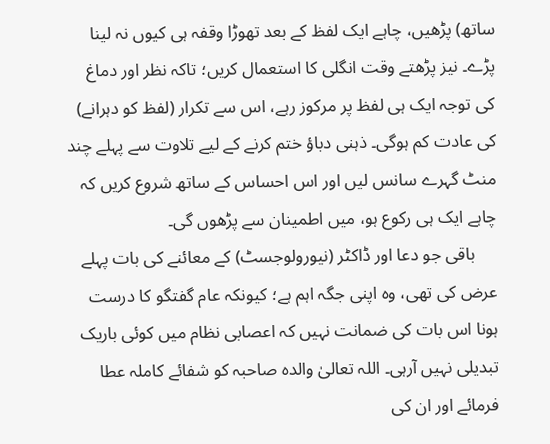ساتھ) پڑھیں، چاہے ایک لفظ کے بعد تھوڑا وقفہ ہی کیوں نہ لینا پڑے۔ نیز پڑھتے وقت انگلی کا استعمال کریں؛ تاکہ نظر اور دماغ کی توجہ ایک ہی لفظ پر مرکوز رہے، اس سے تکرار (لفظ کو دہرانے) کی عادت کم ہوگی۔ ذہنی دباؤ ختم کرنے کے لیے تلاوت سے پہلے چند منٹ گہرے سانس لیں اور اس احساس کے ساتھ شروع کریں کہ چاہے ایک ہی رکوع ہو، میں اطمینان سے پڑھوں گی۔
     باقی جو دعا اور ڈاکٹر (نیورولوجسٹ) کے معائنے کی بات پہلے عرض کی تھی، وہ اپنی جگہ اہم ہے؛ کیونکہ عام گفتگو کا درست ہونا اس بات کی ضمانت نہیں کہ اعصابی نظام میں کوئی باریک تبدیلی نہیں آرہی۔ اللہ تعالیٰ والدہ صاحبہ کو شفائے کاملہ عطا فرمائے اور ان کی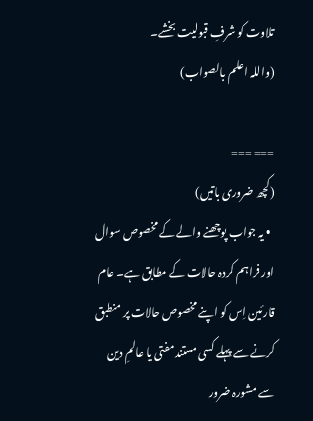تلاوت کو شرفِ قبولیت بخشے۔
(واللہ اعلم بالصواب)

=== ===
(کچھ ضروری باتیں)
  • یہ جواب پوچھنے والے کے مخصوص سوال اور فراہم کردہ حالات کے مطابق ہے۔ عام قارئین اِس کو اپنے مخصوص حالات پر منطبق کرنے سے پہلے کسی مستند مفتی یا عالمِ دین سے مشورہ ضرور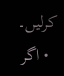کرلیں۔
  • اگر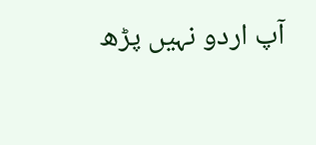آپ اردو نہیں پڑھ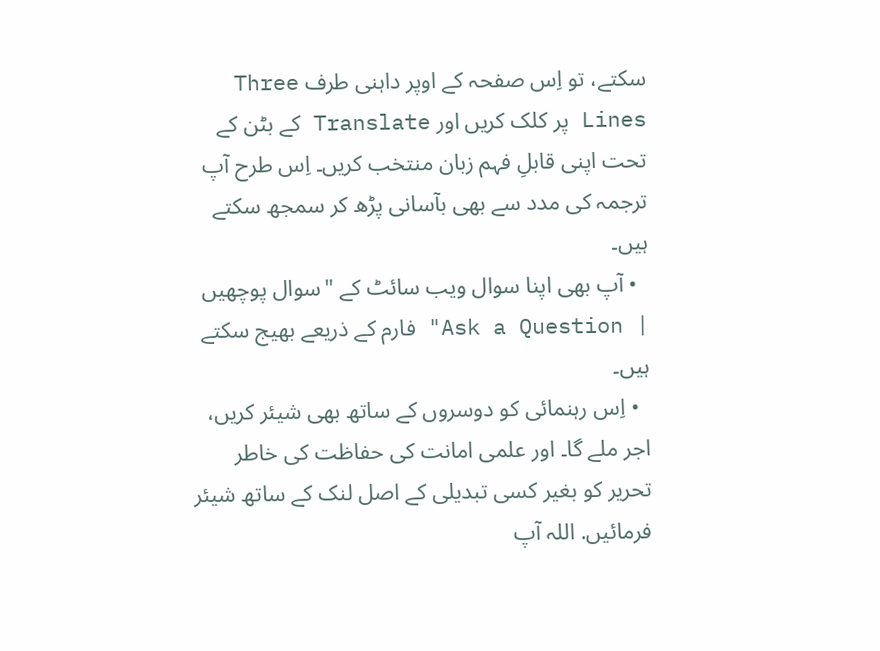سکتے، تو اِس صفحہ کے اوپر داہنی طرف Three Lines پر کلک کریں اور Translate کے بٹن کے تحت اپنی قابلِ فہم زبان منتخب کریں۔ اِس طرح آپ ترجمہ کی مدد سے بھی بآسانی پڑھ کر سمجھ سکتے ہیں۔
  • آپ بھی اپنا سوال ویب سائٹ کے "سوال پوچھیں | Ask a Question" فارم کے ذریعے بھیج سکتے ہیں۔
  • اِس رہنمائی کو دوسروں کے ساتھ بھی شیئر کریں، اجر ملے گا۔ اور علمی امانت کی حفاظت کی خاطر تحریر کو بغیر کسی تبدیلی کے اصل لنک کے ساتھ شیئر فرمائیں. اللہ آپ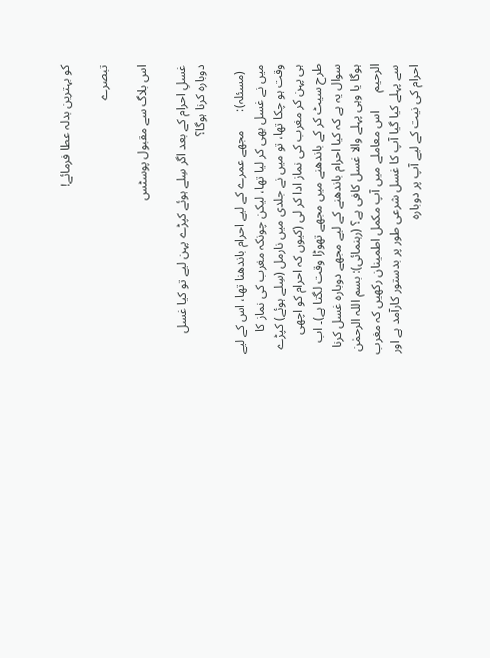کو بہترین بدلہ عطا فرمائے!

تبصرے

اس بلاگ سے مقبول پوسٹس

غسلِ احرام کے بعد اگر سِلے ہوئے کپڑے پہن لیے تو کیا غسل دوبارہ کرنا ہوگا؟

  (مسئلہ):      مجھے عمرے کے لیے احرام باندھنا تھا، اس کے لیے میں نے غسل بھی کر لیا تھا، لیکن چونکہ مغرب کی نماز کا وقت ہو چکا تھا، تو میں نے جلدی میں نارمل (سِلے ہوئے) کپڑے ہی پہن کر مغرب کی نماز ادا کر لی (کیوں کہ احرام کو اچھی طرح سیٹ کر کے باندھنے میں مجھے تھوڑا وقت لگتا ہے)۔ اب سوال یہ ہے کہ کیا احرام باندھنے کے لیے مجھے دوبارہ غسل کرنا ہوگا یا وہی پہلے والا غسل کافی ہے؟ (رہنمائی): بسم اللہ الرحمٰن الرحیم      اس معاملے میں آپ مکمل اطمینان رکھیں کہ مغرب سے پہلے کیا گیا آپ کا غسل شرعی طور پر بدستور کارآمد ہے اور احرام کی نیت کے لیے آپ پر دوبارہ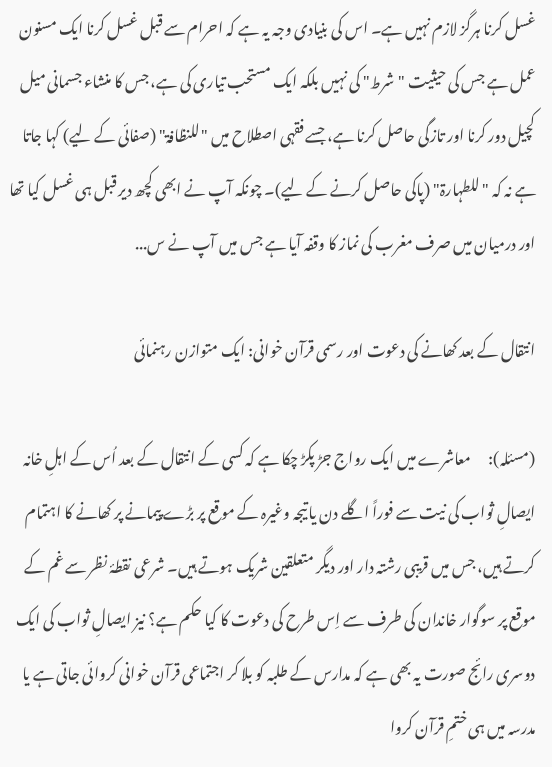غسل کرنا ہرگز لازم نہیں ہے۔ اس کی بنیادی وجہ یہ ہے کہ احرام سے قبل غسل کرنا ایک مسنون عمل ہے جس کی حیثیت "شرط" کی نہیں بلکہ ایک مستحب تیاری کی ہے، جس کا منشاء جسمانی میل کچیل دور کرنا اور تازگی حاصل کرنا ہے، جسے فقہی اصطلاح میں "للنظافۃ" (صفائی کے لیے) کہا جاتا ہے نہ کہ "للطہارۃ" (پاکی حاصل کرنے کے لیے)۔ چونکہ آپ نے ابھی کچھ دیر قبل ہی غسل کیا تھا اور درمیان میں صرف مغرب کی نماز کا وقفہ آیا ہے جس میں آپ نے س...

انتقال کے بعد کھانے کی دعوت اور رسمی قرآن خوانی: ایک متوازن رہنمائی

(مسئلہ):      معاشرے میں ایک رواج جڑ پکڑ چکا ہے کہ کسی کے انتقال کے بعد اُس کے اہلِ خانہ ایصالِ ثواب کی نیت سے فوراً اگلے دن یا تیجہ وغیرہ کے موقع پر بڑے پیمانے پر کھانے کا اہتمام کرتے ہیں، جس میں قریبی رشتہ دار اور دیگر متعلقین شریک ہوتے ہیں۔ شرعی نقطۂ نظر سے غم کے موقع پر سوگوار خاندان کی طرف سے اِس طرح کی دعوت کا کیا حکم ہے؟ نیز ایصالِ ثواب کی ایک دوسری رائج صورت یہ بھی ہے کہ مدارس کے طلبہ کو بلا کر اجتماعی قرآن خوانی کروائی جاتی ہے یا مدرسہ میں ہی ختمِ قرآن کروا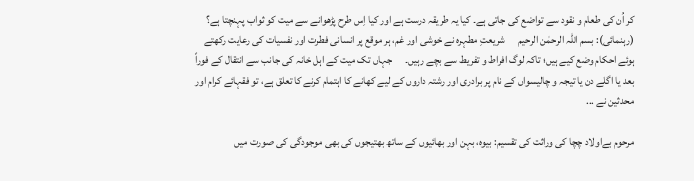کر اُن کی طعام و نقود سے تواضع کی جاتی ہے۔ کیا یہ طریقہ درست ہے اور کیا اِس طرح پڑھوانے سے میت کو ثواب پہنچتا ہے؟ (رہنمائی): بسم اللہ الرحمٰن الرحیم      شریعتِ مطہرہ نے خوشی اور غم، ہر موقع پر انسانی فطرت اور نفسیات کی رعایت رکھتے ہوئے احکام وضع کیے ہیں؛ تاکہ لوگ افراط و تفریط سے بچے رہیں۔      جہاں تک میت کے اہل خانہ کی جانب سے انتقال کے فوراً بعد یا اگلے دن یا تیجہ و چالیسواں کے نام پر برادری اور رشتہ داروں کے لیے کھانے کا اہتمام کرنے کا تعلق ہے، تو فقہائے کرام اور محدثین نے ...

مرحوم بےاولاد چچا کی وراثت کی تقسیم: بیوہ، بہن اور بھائیوں کے ساتھ بھتیجوں کی بھی موجودگی کی صورت میں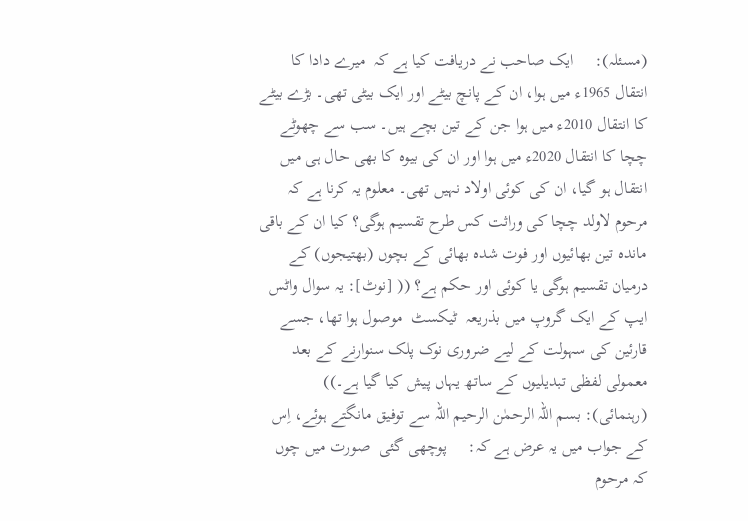(مسئلہ):     ایک صاحب نے دریافت کیا ہے کہ  میرے دادا کا انتقال 1965ء میں ہوا، ان کے پانچ بیٹے اور ایک بیٹی تھی۔ بڑے بیٹے کا انتقال 2010ء میں ہوا جن کے تین بچے ہیں۔ سب سے چھوٹے چچا کا انتقال 2020ء میں ہوا اور ان کی بیوہ کا بھی حال ہی میں انتقال ہو گیا، ان کی کوئی اولاد نہیں تھی۔ معلوم یہ کرنا ہے کہ مرحوم لاولد چچا کی وراثت کس طرح تقسیم ہوگی؟ کیا ان کے باقی ماندہ تین بھائیوں اور فوت شدہ بھائی کے بچوں (بھتیجوں) کے درمیان تقسیم ہوگی یا کوئی اور حکم ہے؟ (( [نوٹ]: یہ سوال واٹس ایپ کے ایک گروپ میں بذریعہ  ٹیکسٹ  موصول ہوا تھا، جسے قارئین کی سہولت کے لیے ضروری نوک پلک سنوارنے کے بعد معمولی لفظی تبدیلیوں کے ساتھ یہاں پیش کیا گیا ہے۔)) (رہنمائی): بسم اللہ الرحمٰن الرحیم اللہ سے توفیق مانگتے ہوئے، اِس کے جواب میں یہ عرض ہے کہ:     پوچھی گئی  صورت میں چوں کہ مرحوم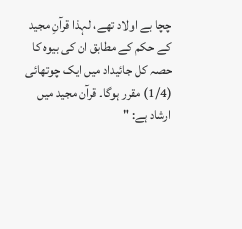چچا بے اولاد تھے، لہذا قرآنِ مجید کے حکم کے مطابق ان کی بیوہ کا حصہ کل جائیداد میں ایک چوتھائی (1/4) مقرر ہوگا۔ قرآن مجید میں ارشاد ہے: "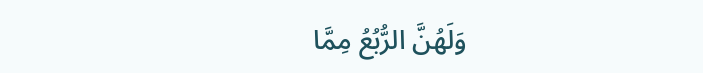وَلَهُنَّ الرُّبُعُ مِمَّا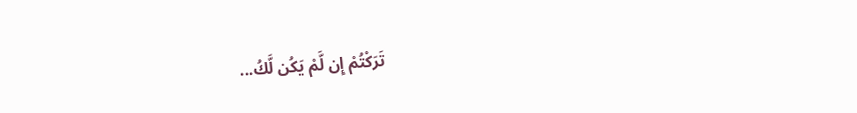تَرَكْتُمْ إِن لَّمْ يَكُن لَّكُ...